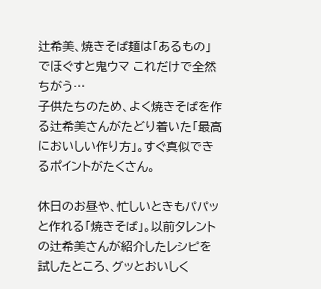辻希美、焼きそば麺は「あるもの」でほぐすと鬼ウマ これだけで全然ちがう…
子供たちのため、よく焼きそばを作る辻希美さんがたどり着いた「最高においしい作り方」。すぐ真似できるポイントがたくさん。

休日のお昼や、忙しいときもパパッと作れる「焼きそば」。以前タレントの辻希美さんが紹介したレシピを試したところ、グッとおいしく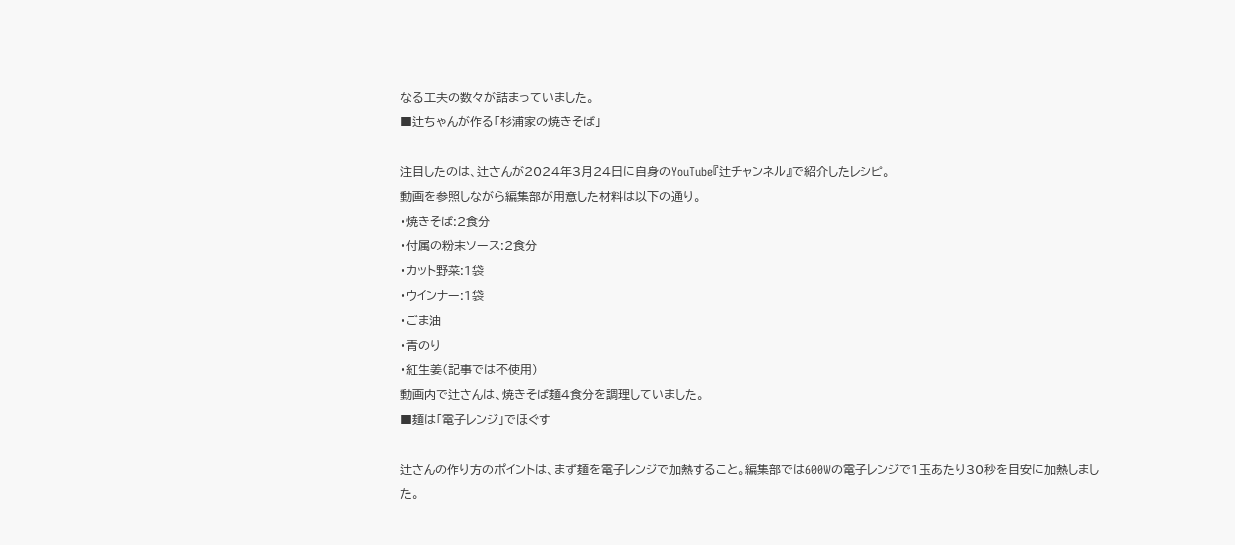なる工夫の数々が詰まっていました。
■辻ちゃんが作る「杉浦家の焼きそば」

注目したのは、辻さんが2024年3月24日に自身のYouTube『辻チャンネル』で紹介したレシピ。
動画を参照しながら編集部が用意した材料は以下の通り。
・焼きそば:2食分
・付属の粉末ソース:2食分
・カット野菜:1袋
・ウインナー:1袋
・ごま油
・青のり
・紅生姜(記事では不使用)
動画内で辻さんは、焼きそば麺4食分を調理していました。
■麺は「電子レンジ」でほぐす

辻さんの作り方のポイントは、まず麺を電子レンジで加熱すること。編集部では600Wの電子レンジで1玉あたり30秒を目安に加熱しました。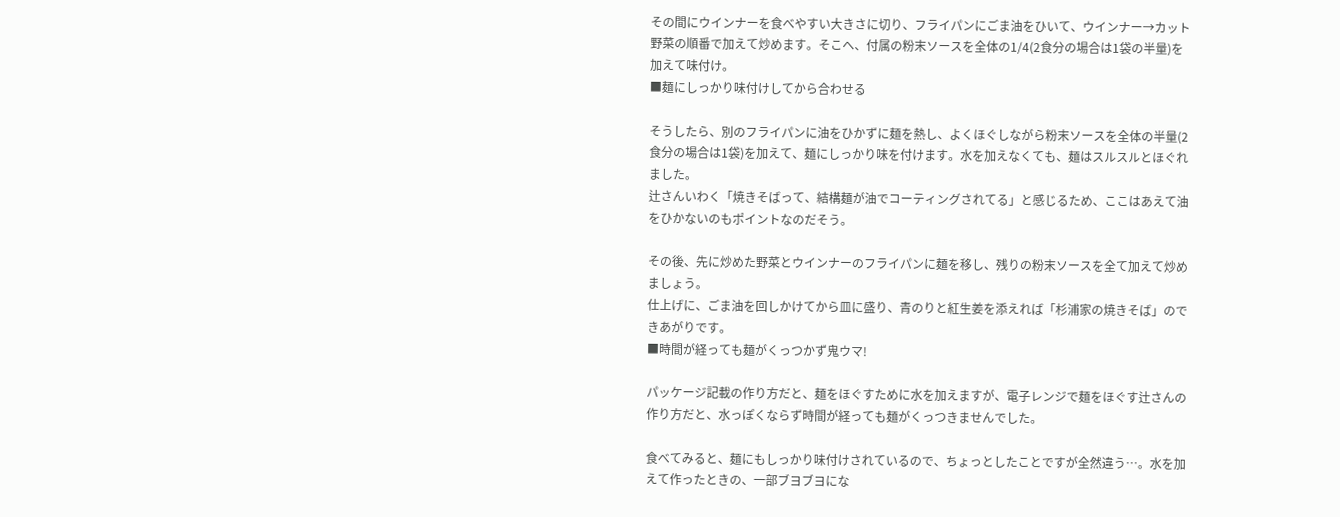その間にウインナーを食べやすい大きさに切り、フライパンにごま油をひいて、ウインナー→カット野菜の順番で加えて炒めます。そこへ、付属の粉末ソースを全体の1/4(2食分の場合は1袋の半量)を加えて味付け。
■麺にしっかり味付けしてから合わせる

そうしたら、別のフライパンに油をひかずに麺を熱し、よくほぐしながら粉末ソースを全体の半量(2食分の場合は1袋)を加えて、麺にしっかり味を付けます。水を加えなくても、麺はスルスルとほぐれました。
辻さんいわく「焼きそばって、結構麺が油でコーティングされてる」と感じるため、ここはあえて油をひかないのもポイントなのだそう。

その後、先に炒めた野菜とウインナーのフライパンに麺を移し、残りの粉末ソースを全て加えて炒めましょう。
仕上げに、ごま油を回しかけてから皿に盛り、青のりと紅生姜を添えれば「杉浦家の焼きそば」のできあがりです。
■時間が経っても麺がくっつかず鬼ウマ!

パッケージ記載の作り方だと、麺をほぐすために水を加えますが、電子レンジで麺をほぐす辻さんの作り方だと、水っぽくならず時間が経っても麺がくっつきませんでした。

食べてみると、麺にもしっかり味付けされているので、ちょっとしたことですが全然違う…。水を加えて作ったときの、一部ブヨブヨにな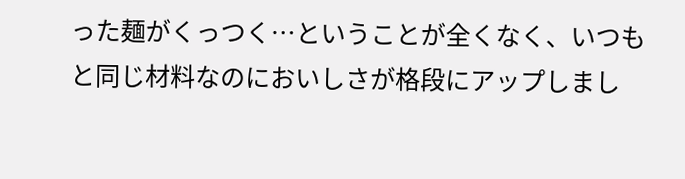った麺がくっつく…ということが全くなく、いつもと同じ材料なのにおいしさが格段にアップしまし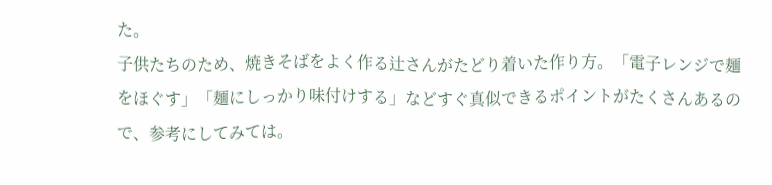た。
子供たちのため、焼きそばをよく作る辻さんがたどり着いた作り方。「電子レンジで麺をほぐす」「麺にしっかり味付けする」などすぐ真似できるポイントがたくさんあるので、参考にしてみては。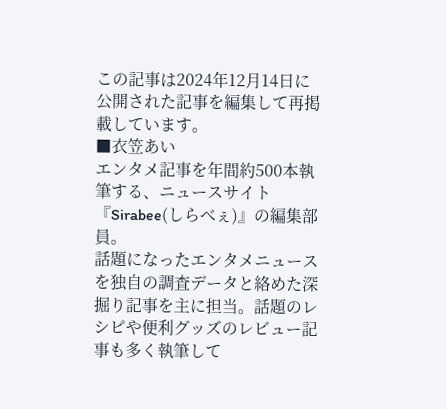この記事は2024年12月14日に公開された記事を編集して再掲載しています。
■衣笠あい
エンタメ記事を年間約500本執筆する、ニュースサイト『Sirabee(しらべぇ)』の編集部員。
話題になったエンタメニュースを独自の調査データと絡めた深掘り記事を主に担当。話題のレシピや便利グッズのレビュー記事も多く執筆して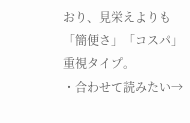おり、見栄えよりも「簡便さ」「コスパ」重視タイプ。
・合わせて読みたい→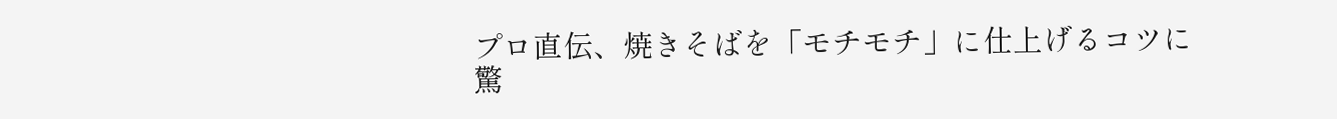プロ直伝、焼きそばを「モチモチ」に仕上げるコツに驚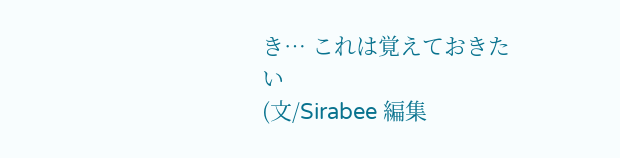き… これは覚えておきたい
(文/Sirabee 編集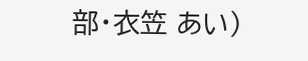部・衣笠 あい)